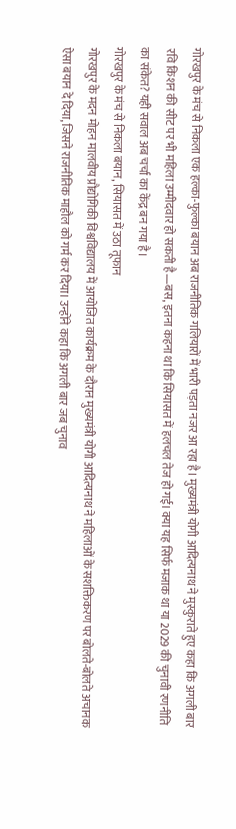गोरखपुर के मंच से निकला एक हल्का-फुल्का बयान अब राजनीतिक गलियारों में भारी पड़ता नजर आ रहा है। मुख्यमंत्री योगी आदित्यनाथ ने मुस्कुराते हुए कहा कि अगली बार रवि किशन की सीट पर भी महिला उम्मीदवार हो सकती है—बस, इतना कहना था कि सियासत में हलचल तेज हो गई। क्या यह सिर्फ मजाक था या 2029 की चुनावी रणनीति का संकेत? यही सवाल अब चर्चा का केंद्र बन गया है।
गोरखपुर के मंच से निकला बयान, सियासत में उठा तूफान
गोरखपुर के मदन मोहन मालवीय प्रौद्योगिकी विश्वविद्यालय में आयोजित कार्यक्रम के दौरान मुख्यमंत्री योगी आदित्यनाथ ने महिलाओं के सशक्तिकरण पर बोलते-बोलते अचानक ऐसा बयान दे दिया, जिसने राजनीतिक माहौल को गर्म कर दिया। उन्होंने कहा कि अगली बार जब चुनाव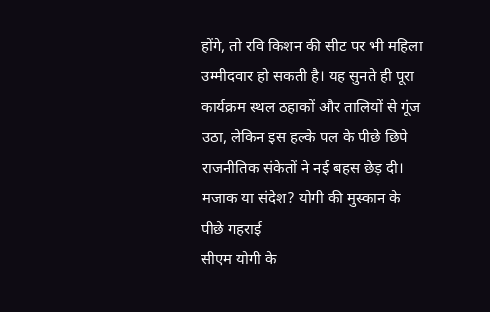होंगे, तो रवि किशन की सीट पर भी महिला उम्मीदवार हो सकती है। यह सुनते ही पूरा कार्यक्रम स्थल ठहाकों और तालियों से गूंज उठा, लेकिन इस हल्के पल के पीछे छिपे राजनीतिक संकेतों ने नई बहस छेड़ दी।
मजाक या संदेश? योगी की मुस्कान के पीछे गहराई
सीएम योगी के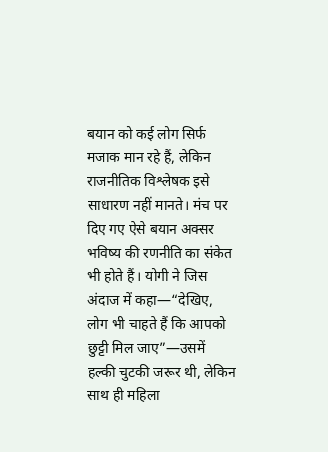बयान को कई लोग सिर्फ मजाक मान रहे हैं, लेकिन राजनीतिक विश्लेषक इसे साधारण नहीं मानते। मंच पर दिए गए ऐसे बयान अक्सर भविष्य की रणनीति का संकेत भी होते हैं। योगी ने जिस अंदाज में कहा—“देखिए, लोग भी चाहते हैं कि आपको छुट्टी मिल जाए”—उसमें हल्की चुटकी जरूर थी, लेकिन साथ ही महिला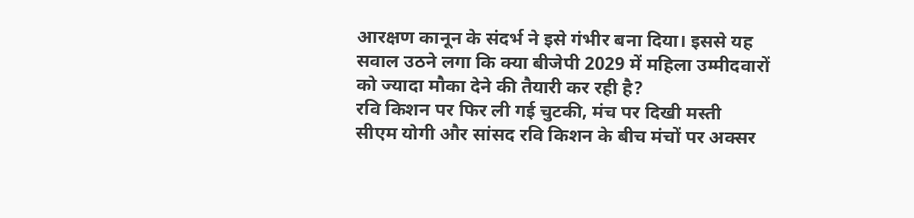आरक्षण कानून के संदर्भ ने इसे गंभीर बना दिया। इससे यह सवाल उठने लगा कि क्या बीजेपी 2029 में महिला उम्मीदवारों को ज्यादा मौका देने की तैयारी कर रही है?
रवि किशन पर फिर ली गई चुटकी, मंच पर दिखी मस्ती
सीएम योगी और सांसद रवि किशन के बीच मंचों पर अक्सर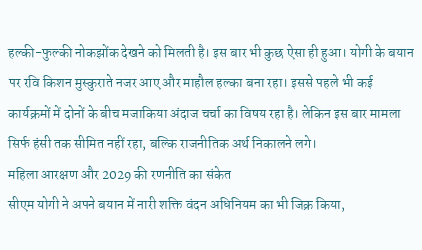हल्की-फुल्की नोकझोंक देखने को मिलती है। इस बार भी कुछ ऐसा ही हुआ। योगी के बयान पर रवि किशन मुस्कुराते नजर आए और माहौल हल्का बना रहा। इससे पहले भी कई कार्यक्रमों में दोनों के बीच मजाकिया अंदाज चर्चा का विषय रहा है। लेकिन इस बार मामला सिर्फ हंसी तक सीमित नहीं रहा, बल्कि राजनीतिक अर्थ निकालने लगे।
महिला आरक्षण और 2029 की रणनीति का संकेत
सीएम योगी ने अपने बयान में नारी शक्ति वंदन अधिनियम का भी जिक्र किया,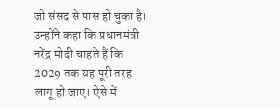जो संसद से पास हो चुका है। उन्होंने कहा कि प्रधानमंत्री नरेंद्र मोदी चाहते हैं कि 2029 तक यह पूरी तरह लागू हो जाए। ऐसे में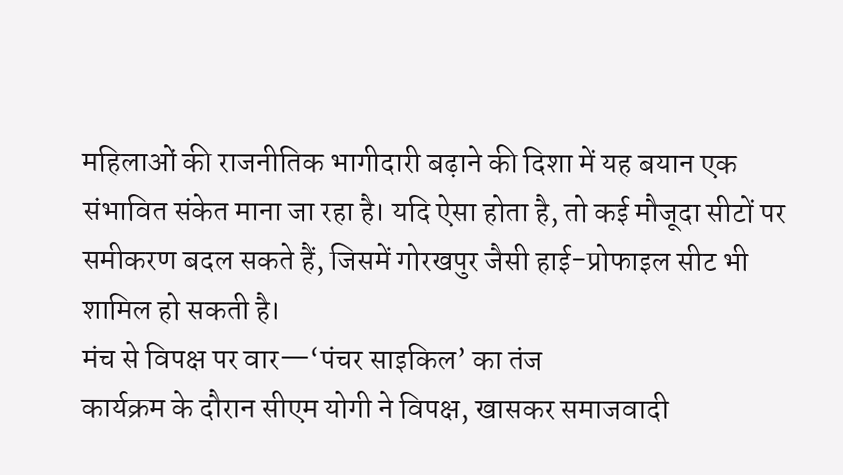महिलाओं की राजनीतिक भागीदारी बढ़ाने की दिशा में यह बयान एक संभावित संकेत माना जा रहा है। यदि ऐसा होता है, तो कई मौजूदा सीटों पर समीकरण बदल सकते हैं, जिसमें गोरखपुर जैसी हाई-प्रोफाइल सीट भी शामिल हो सकती है।
मंच से विपक्ष पर वार—‘पंचर साइकिल’ का तंज
कार्यक्रम के दौरान सीएम योगी ने विपक्ष, खासकर समाजवादी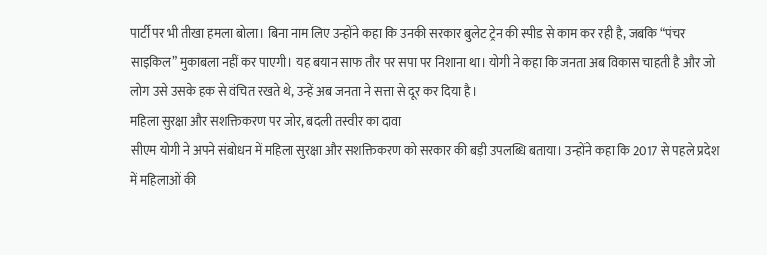पार्टी पर भी तीखा हमला बोला। बिना नाम लिए उन्होंने कहा कि उनकी सरकार बुलेट ट्रेन की स्पीड से काम कर रही है, जबकि “पंचर साइकिल” मुकाबला नहीं कर पाएगी। यह बयान साफ तौर पर सपा पर निशाना था। योगी ने कहा कि जनता अब विकास चाहती है और जो लोग उसे उसके हक से वंचित रखते थे, उन्हें अब जनता ने सत्ता से दूर कर दिया है।
महिला सुरक्षा और सशक्तिकरण पर जोर, बदली तस्वीर का दावा
सीएम योगी ने अपने संबोधन में महिला सुरक्षा और सशक्तिकरण को सरकार की बड़ी उपलब्धि बताया। उन्होंने कहा कि 2017 से पहले प्रदेश में महिलाओं की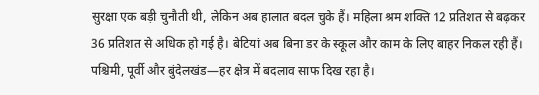सुरक्षा एक बड़ी चुनौती थी, लेकिन अब हालात बदल चुके हैं। महिला श्रम शक्ति 12 प्रतिशत से बढ़कर 36 प्रतिशत से अधिक हो गई है। बेटियां अब बिना डर के स्कूल और काम के लिए बाहर निकल रही हैं। पश्चिमी, पूर्वी और बुंदेलखंड—हर क्षेत्र में बदलाव साफ दिख रहा है।